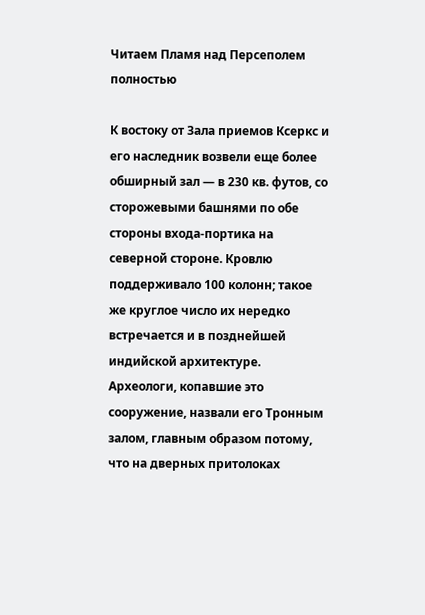Читаем Пламя над Персеполем полностью

К востоку от Зала приемов Ксеркс и его наследник возвели еще более обширный зал — в 230 кв. футов, со сторожевыми башнями по обе стороны входа-портика на северной стороне. Кровлю поддерживало 100 колонн; такое же круглое число их нередко встречается и в позднейшей индийской архитектуре. Археологи, копавшие это сооружение, назвали его Тронным залом, главным образом потому, что на дверных притолоках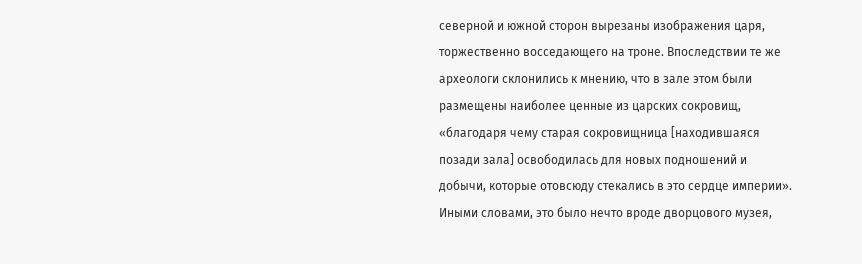северной и южной сторон вырезаны изображения царя, торжественно восседающего на троне. Впоследствии те же археологи склонились к мнению, что в зале этом были размещены наиболее ценные из царских сокровищ, «благодаря чему старая сокровищница [находившаяся позади зала] освободилась для новых подношений и добычи, которые отовсюду стекались в это сердце империи». Иными словами, это было нечто вроде дворцового музея,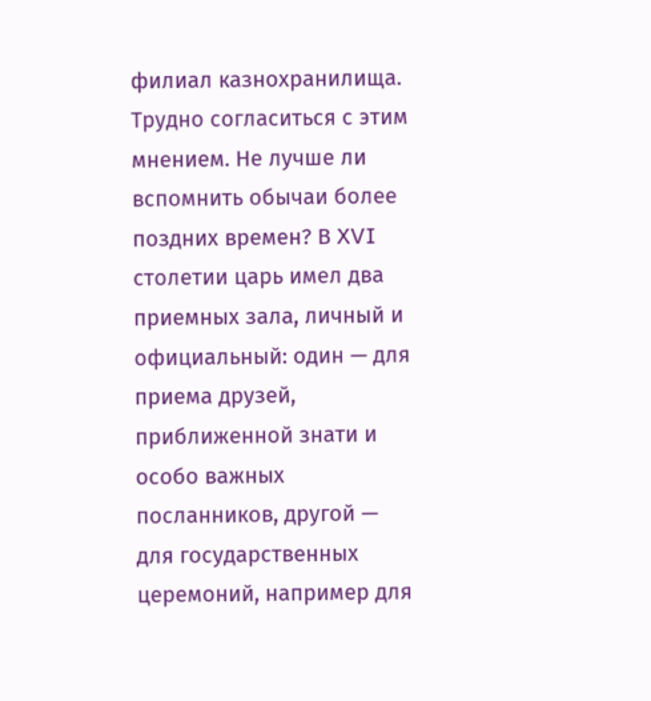филиал казнохранилища. Трудно согласиться с этим мнением. Не лучше ли вспомнить обычаи более поздних времен? В XVI столетии царь имел два приемных зала, личный и официальный: один — для приема друзей, приближенной знати и особо важных посланников, другой — для государственных церемоний, например для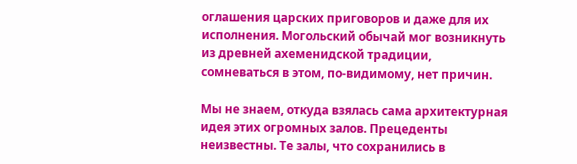оглашения царских приговоров и даже для их исполнения. Могольский обычай мог возникнуть из древней ахеменидской традиции, сомневаться в этом, по-видимому, нет причин.

Мы не знаем, откуда взялась сама архитектурная идея этих огромных залов. Прецеденты неизвестны. Те залы, что сохранились в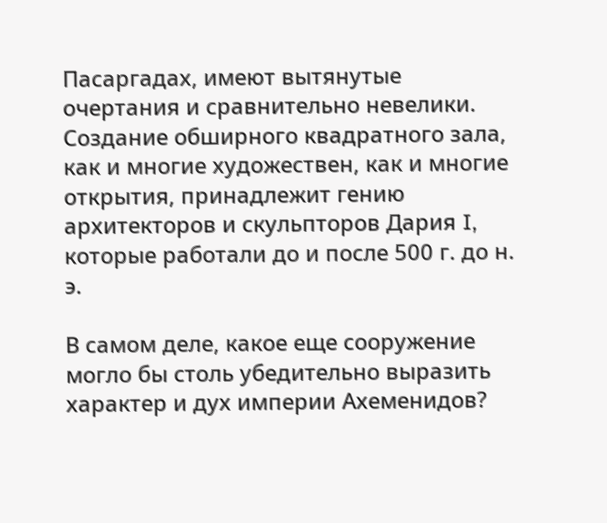Пасаргадах, имеют вытянутые очертания и сравнительно невелики. Создание обширного квадратного зала, как и многие художествен, как и многие открытия, принадлежит гению архитекторов и скульпторов Дария I, которые работали до и после 500 г. до н. э.

В самом деле, какое еще сооружение могло бы столь убедительно выразить характер и дух империи Ахеменидов?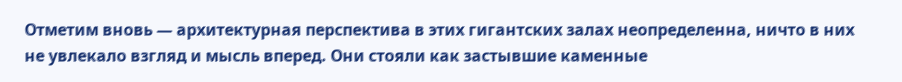Отметим вновь — архитектурная перспектива в этих гигантских залах неопределенна, ничто в них не увлекало взгляд и мысль вперед. Они стояли как застывшие каменные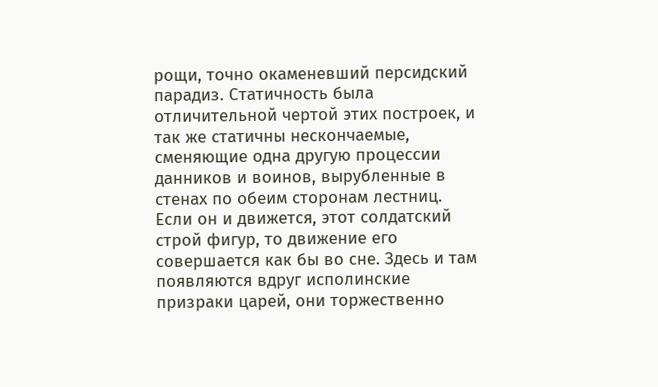рощи, точно окаменевший персидский парадиз. Статичность была отличительной чертой этих построек, и так же статичны нескончаемые, сменяющие одна другую процессии данников и воинов, вырубленные в стенах по обеим сторонам лестниц. Если он и движется, этот солдатский строй фигур, то движение его совершается как бы во сне. Здесь и там появляются вдруг исполинские призраки царей, они торжественно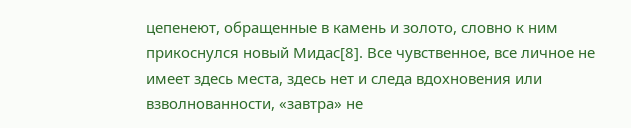цепенеют, обращенные в камень и золото, словно к ним прикоснулся новый Мидас[8]. Все чувственное, все личное не имеет здесь места, здесь нет и следа вдохновения или взволнованности, «завтра» не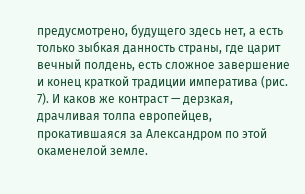предусмотрено, будущего здесь нет, а есть только зыбкая данность страны, где царит вечный полдень, есть сложное завершение и конец краткой традиции императива (рис. 7). И каков же контраст — дерзкая, драчливая толпа европейцев, прокатившаяся за Александром по этой окаменелой земле.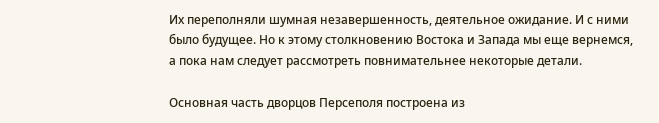Их переполняли шумная незавершенность, деятельное ожидание. И с ними было будущее. Но к этому столкновению Востока и Запада мы еще вернемся, а пока нам следует рассмотреть повнимательнее некоторые детали.

Основная часть дворцов Персеполя построена из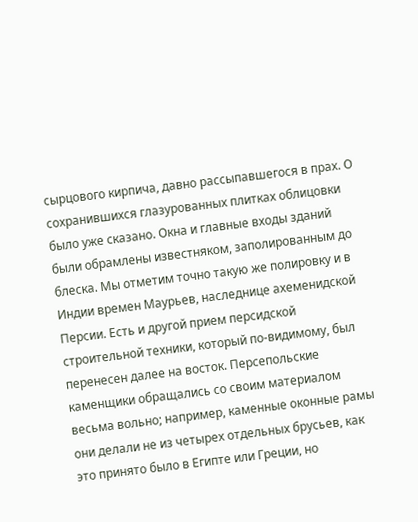сырцового кирпича, давно рассыпавшегося в прах. О сохранившихся глазурованных плитках облицовки было уже сказано. Окна и главные входы зданий были обрамлены известняком, заполированным до блеска. Мы отметим точно такую же полировку и в Индии времен Маурьев, наследнице ахеменидской Персии. Есть и другой прием персидской строительной техники, который по-видимому, был перенесен далее на восток. Персепольские каменщики обращались со своим материалом весьма вольно; например, каменные оконные рамы они делали не из четырех отдельных брусьев, как это принято было в Египте или Греции, но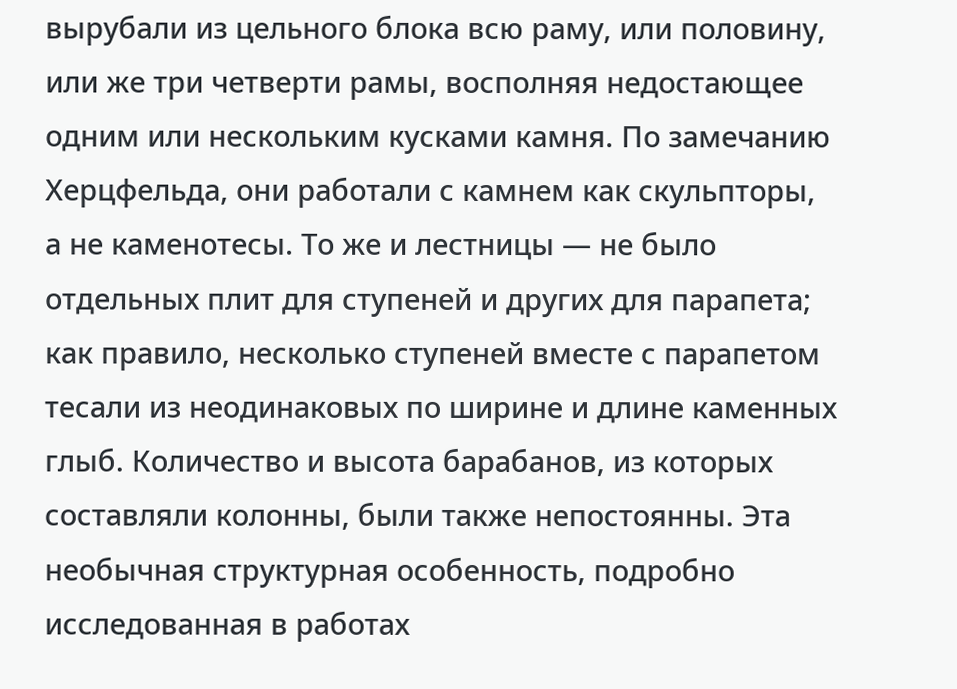вырубали из цельного блока всю раму, или половину, или же три четверти рамы, восполняя недостающее одним или нескольким кусками камня. По замечанию Херцфельда, они работали с камнем как скульпторы, а не каменотесы. То же и лестницы — не было отдельных плит для ступеней и других для парапета; как правило, несколько ступеней вместе с парапетом тесали из неодинаковых по ширине и длине каменных глыб. Количество и высота барабанов, из которых составляли колонны, были также непостоянны. Эта необычная структурная особенность, подробно исследованная в работах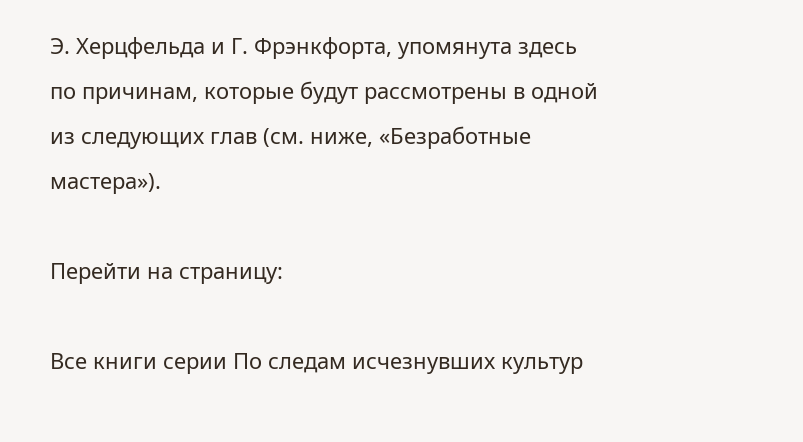Э. Херцфельда и Г. Фрэнкфорта, упомянута здесь по причинам, которые будут рассмотрены в одной из следующих глав (см. ниже, «Безработные мастера»).

Перейти на страницу:

Все книги серии По следам исчезнувших культур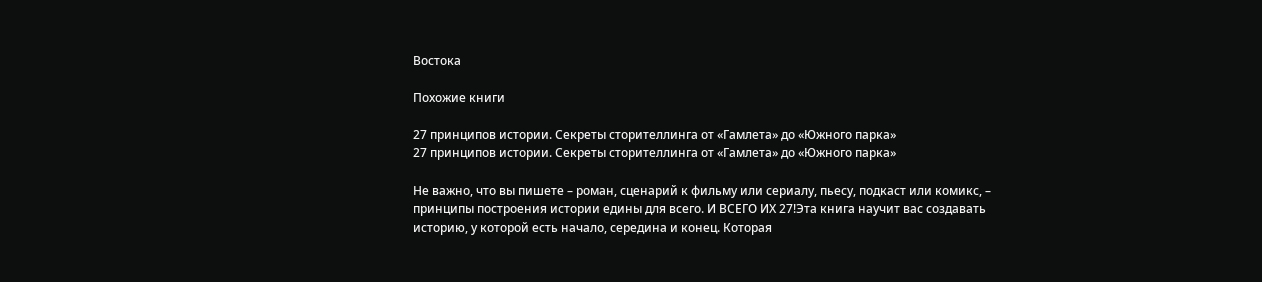Востока

Похожие книги

27 принципов истории. Секреты сторителлинга от «Гамлета» до «Южного парка»
27 принципов истории. Секреты сторителлинга от «Гамлета» до «Южного парка»

Не важно, что вы пишете – роман, сценарий к фильму или сериалу, пьесу, подкаст или комикс, – принципы построения истории едины для всего. И ВСЕГО ИХ 27!Эта книга научит вас создавать историю, у которой есть начало, середина и конец. Которая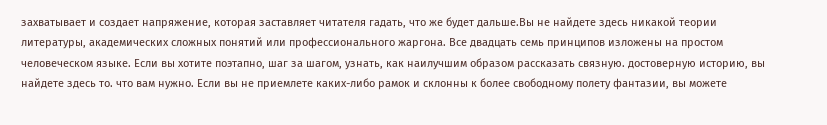захватывает и создает напряжение, которая заставляет читателя гадать, что же будет дальше.Вы не найдете здесь никакой теории литературы, академических сложных понятий или профессионального жаргона. Все двадцать семь принципов изложены на простом человеческом языке. Если вы хотите поэтапно, шаг за шагом, узнать, как наилучшим образом рассказать связную. достоверную историю, вы найдете здесь то. что вам нужно. Если вы не приемлете каких-либо рамок и склонны к более свободному полету фантазии, вы можете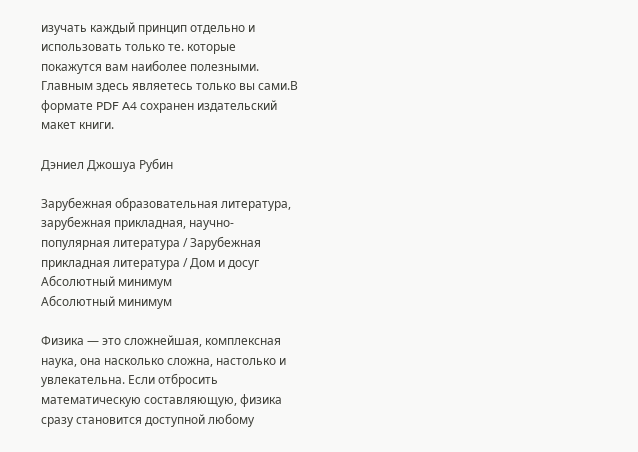изучать каждый принцип отдельно и использовать только те. которые покажутся вам наиболее полезными. Главным здесь являетесь только вы сами.В формате PDF A4 сохранен издательский макет книги.

Дэниел Джошуа Рубин

Зарубежная образовательная литература, зарубежная прикладная, научно-популярная литература / Зарубежная прикладная литература / Дом и досуг
Абсолютный минимум
Абсолютный минимум

Физика — это сложнейшая, комплексная наука, она насколько сложна, настолько и увлекательна. Если отбросить математическую составляющую, физика сразу становится доступной любому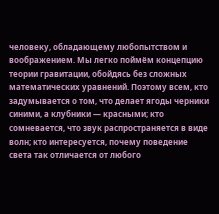человеку, обладающему любопытством и воображением. Мы легко поймём концепцию теории гравитации, обойдясь без сложных математических уравнений. Поэтому всем, кто задумывается о том, что делает ягоды черники синими, а клубники — красными; кто сомневается, что звук распространяется в виде волн; кто интересуется, почему поведение света так отличается от любого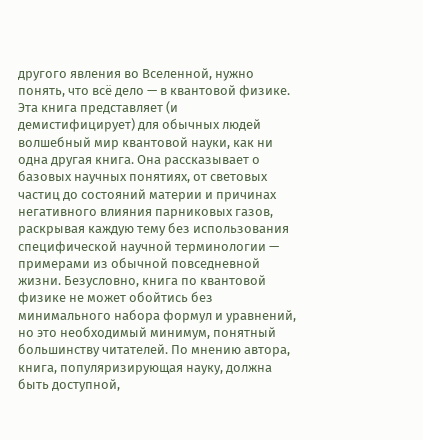другого явления во Вселенной, нужно понять, что всё дело — в квантовой физике. Эта книга представляет (и демистифицирует) для обычных людей волшебный мир квантовой науки, как ни одна другая книга. Она рассказывает о базовых научных понятиях, от световых частиц до состояний материи и причинах негативного влияния парниковых газов, раскрывая каждую тему без использования специфической научной терминологии — примерами из обычной повседневной жизни. Безусловно, книга по квантовой физике не может обойтись без минимального набора формул и уравнений, но это необходимый минимум, понятный большинству читателей. По мнению автора, книга, популяризирующая науку, должна быть доступной,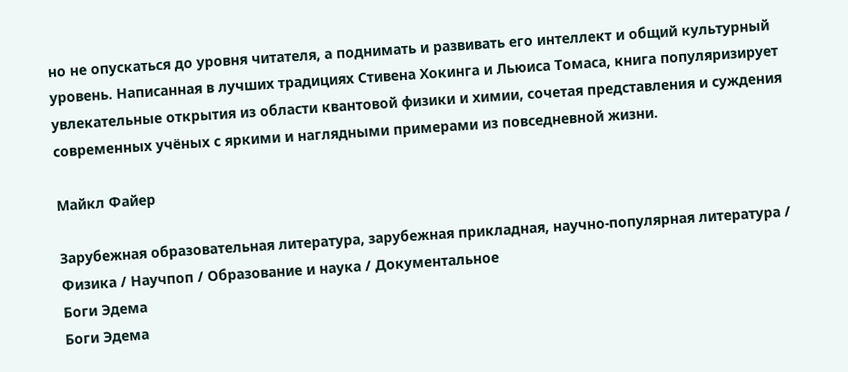но не опускаться до уровня читателя, а поднимать и развивать его интеллект и общий культурный уровень. Написанная в лучших традициях Стивена Хокинга и Льюиса Томаса, книга популяризирует увлекательные открытия из области квантовой физики и химии, сочетая представления и суждения современных учёных с яркими и наглядными примерами из повседневной жизни.

Майкл Файер

Зарубежная образовательная литература, зарубежная прикладная, научно-популярная литература / Физика / Научпоп / Образование и наука / Документальное
Боги Эдема
Боги Эдема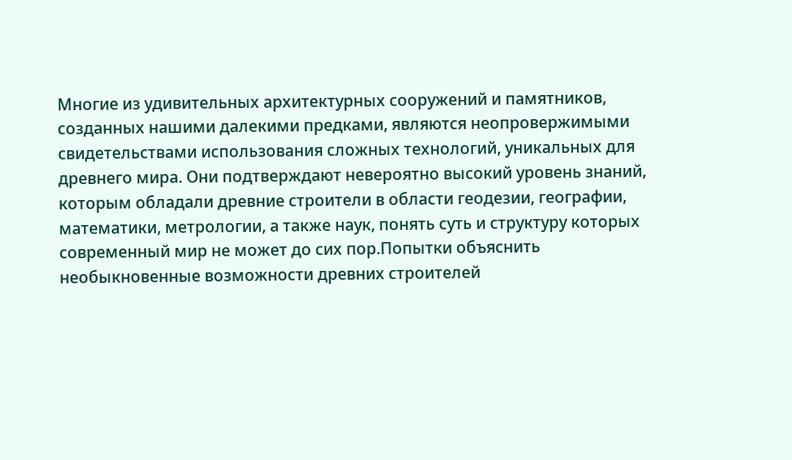Многие из удивительных архитектурных сооружений и памятников, созданных нашими далекими предками, являются неопровержимыми свидетельствами использования сложных технологий, уникальных для древнего мира. Они подтверждают невероятно высокий уровень знаний, которым обладали древние строители в области геодезии, географии, математики, метрологии, а также наук, понять суть и структуру которых современный мир не может до сих пор.Попытки объяснить необыкновенные возможности древних строителей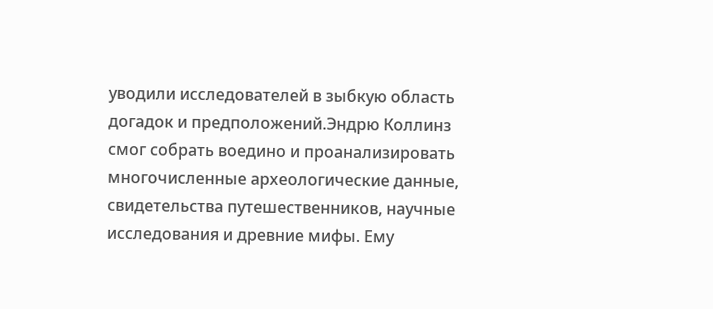уводили исследователей в зыбкую область догадок и предположений.Эндрю Коллинз смог собрать воедино и проанализировать многочисленные археологические данные, свидетельства путешественников, научные исследования и древние мифы. Ему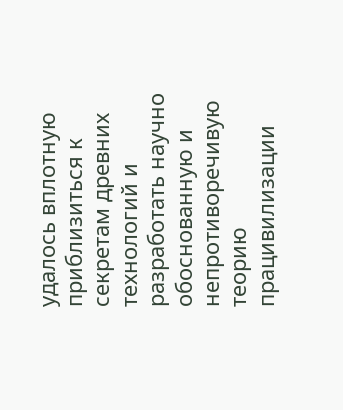удалось вплотную приблизиться к секретам древних технологий и разработать научно обоснованную и непротиворечивую теорию працивилизации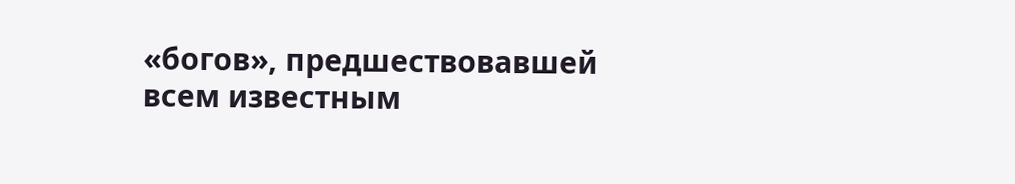«богов», предшествовавшей всем известным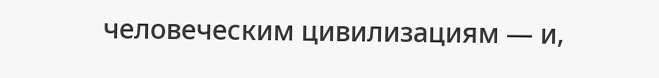человеческим цивилизациям — и,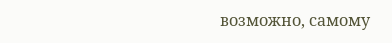возможно, самому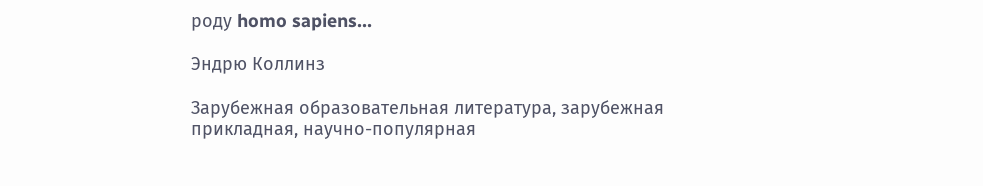роду homo sapiens…

Эндрю Коллинз

Зарубежная образовательная литература, зарубежная прикладная, научно-популярная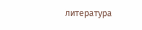литература